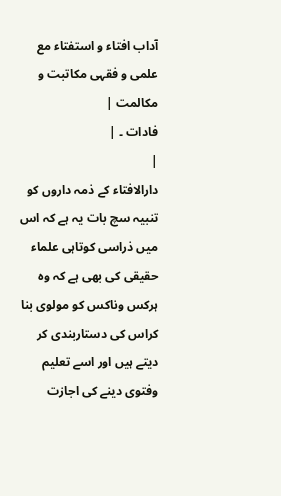آداب افتاء و استفتاء مع علمی و فقہی مکاتبت و مکالمت |
فادات ۔ |
|
دارالافتاء کے ذمہ داروں کو تنبیہ سچ بات یہ ہے کہ اس میں ذراسی کوتاہی علماء حقیقی کی بھی ہے کہ وہ ہرکس وناکس کو مولوی بنا کراس کی دستاربندی کر دیتے ہیں اور اسے تعلیم وفتوی دینے کی اجازت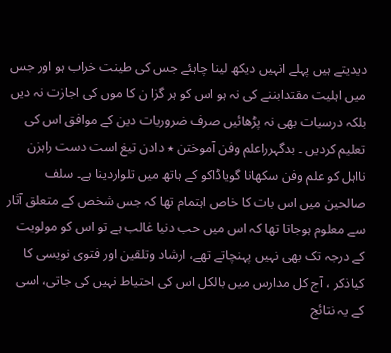دیدیتے ہیں پہلے انہیں دیکھ لینا چاہئے جس کی طینت خراب ہو اور جس میں اہلیت مقتدابننے کی نہ ہو اس کو ہر گزا ن کا موں کی اجازت نہ دیں بلکہ درسیات بھی نہ پڑھائیں صرف ضروریات دین کے موافق اس کی تعلیم کردیں ۔ بدگہرراعلم وفن آموختن ٭ دادن تیغ است دست راہزن نااہل کو علم وفن سکھانا گویاڈاکو کے ہاتھ میں تلواردینا ہے۔ سلف صالحین میں اس بات کا خاص اہتمام تھا کہ جس شخص کے متعلق آثار سے معلوم ہوجاتا تھا کہ اس میں حب دنیا غالب ہے تو اس کو مولویت کے درجہ تک بھی نہیں پہنچاتے تھے، ارشاد وتلقین اور فتوی نویسی کا کیاذکر ، آج کل مدارس میں بالکل اس کی احتیاط نہیں کی جاتی، اسی کے یہ نتائج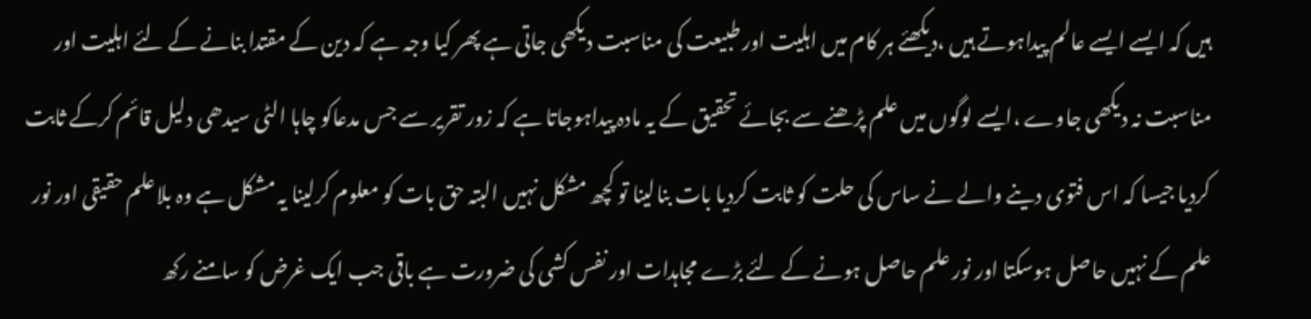ہیں کہ ایسے ایسے عالم پیداہوتے ہیں ،دیکھئے ہر کام میں اہلیت اور طبیعت کی مناسبت دیکھی جاتی ہے پھر کیا وجہ ہے کہ دین کے مقتدا بنانے کے لئے اہلیت اور مناسبت نہ دیکھی جاوے ،ایسے لوگوں میں علم پڑھنے سے بجائے تحقیق کے یہ مادہ پیداہوجاتا ہے کہ زور تقریر سے جس مدعاکو چاہا الٹی سیدھی دلیل قائم کرکے ثابت کردیا جیسا کہ اس فتوی دینے والے نے ساس کی حلت کو ثابت کردیا بات بنالینا تو کچھ مشکل نہیں البتہ حق بات کو معلوم کرلینا یہ مشکل ہے وہ بلاعلم حقیقی اور نور علم کے نہیں حاصل ہوسکتا اور نور علم حاصل ہونے کے لئے بڑے مجاہدات اور نفس کشی کی ضرورت ہے باقی جب ایک غرض کو سامنے رکھ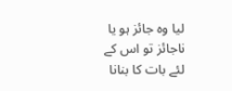لیا وہ جائز ہو یا ناجائز تو اس کے لئے بات کا بنانا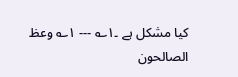کیا مشکل ہے ۔۱؎ --- ۱؎ وعظ الصالحون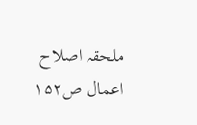ملحقہ اصلاح اعمال ص۱۵۲